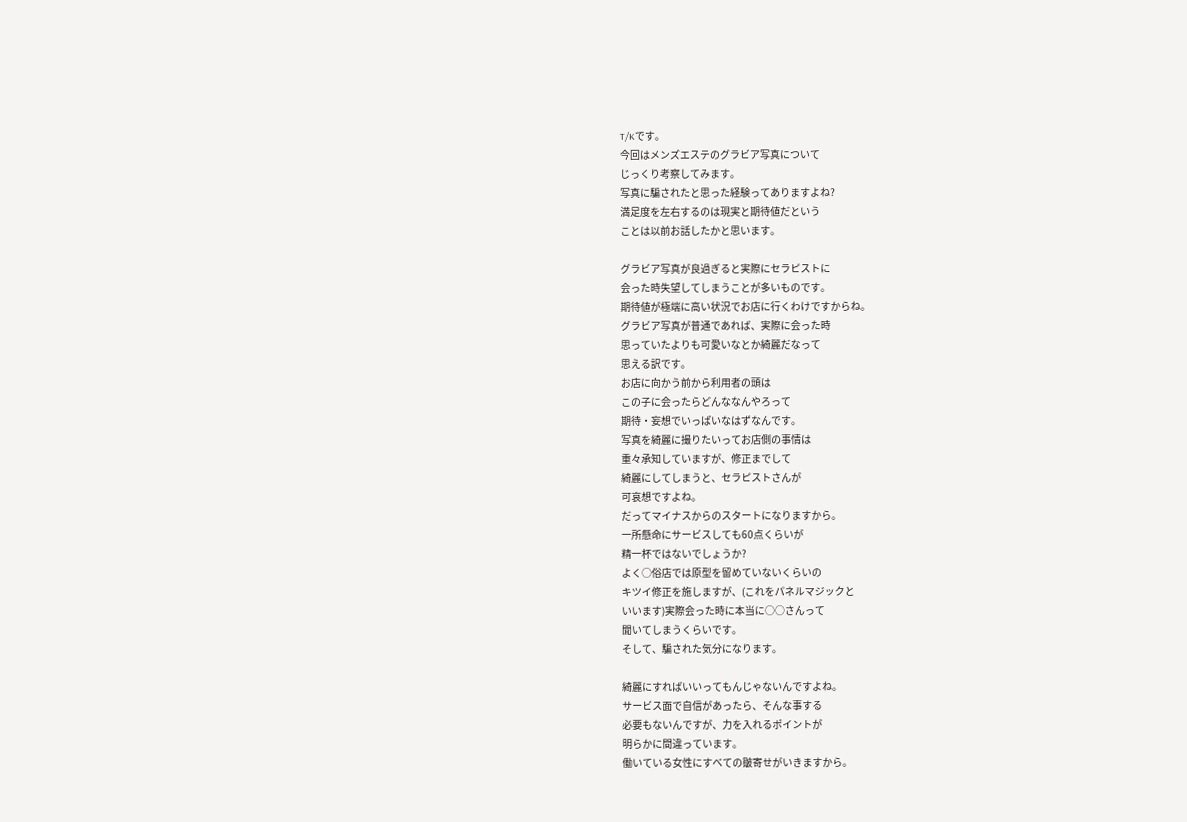T/Kです。
今回はメンズエステのグラビア写真について
じっくり考察してみます。
写真に騙されたと思った経験ってありますよね?
満足度を左右するのは現実と期待値だという
ことは以前お話したかと思います。

グラビア写真が良過ぎると実際にセラピストに
会った時失望してしまうことが多いものです。
期待値が極端に高い状況でお店に行くわけですからね。
グラビア写真が普通であれば、実際に会った時
思っていたよりも可愛いなとか綺麗だなって
思える訳です。
お店に向かう前から利用者の頭は
この子に会ったらどんななんやろって
期待・妄想でいっぱいなはずなんです。
写真を綺麗に撮りたいってお店側の事情は
重々承知していますが、修正までして
綺麗にしてしまうと、セラピストさんが
可哀想ですよね。
だってマイナスからのスタートになりますから。
一所懸命にサービスしても60点くらいが
精一杯ではないでしょうか?
よく○俗店では原型を留めていないくらいの
キツイ修正を施しますが、(これをパネルマジックと
いいます)実際会った時に本当に○○さんって
聞いてしまうくらいです。
そして、騙された気分になります。

綺麗にすればいいってもんじゃないんですよね。
サービス面で自信があったら、そんな事する
必要もないんですが、力を入れるポイントが
明らかに間違っています。
働いている女性にすべての皺寄せがいきますから。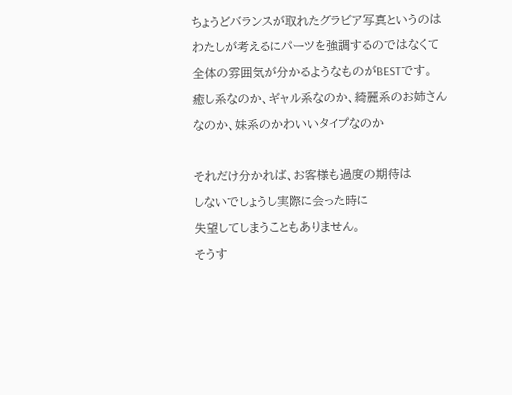ちょうどバランスが取れたグラビア写真というのは
わたしが考えるにパーツを強調するのではなくて
全体の雰囲気が分かるようなものがBESTです。
癒し系なのか、ギャル系なのか、綺麗系のお姉さん
なのか、妹系のかわいいタイプなのか

それだけ分かれば、お客様も過度の期待は
しないでしょうし実際に会った時に
失望してしまうこともありません。
そうす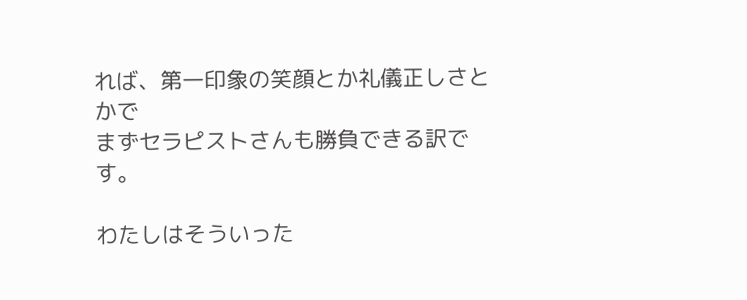れば、第一印象の笑顔とか礼儀正しさとかで
まずセラピストさんも勝負できる訳です。

わたしはそういった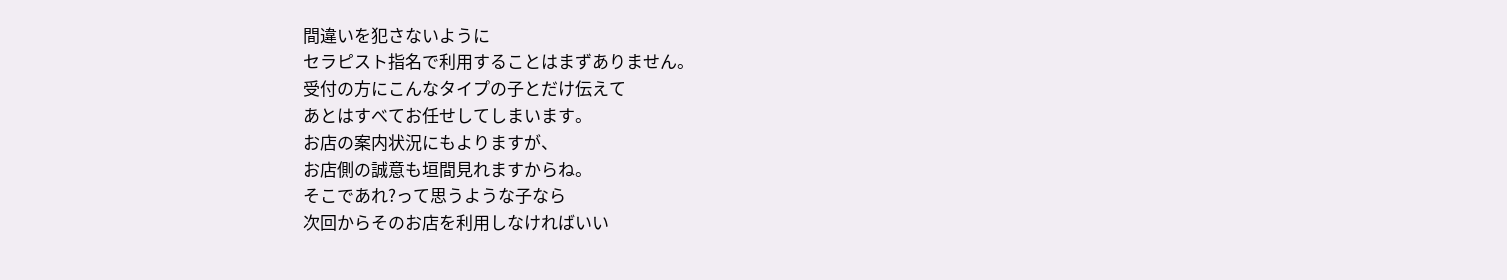間違いを犯さないように
セラピスト指名で利用することはまずありません。
受付の方にこんなタイプの子とだけ伝えて
あとはすべてお任せしてしまいます。
お店の案内状況にもよりますが、
お店側の誠意も垣間見れますからね。
そこであれ?って思うような子なら
次回からそのお店を利用しなければいい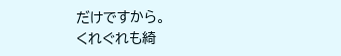だけですから。
くれぐれも綺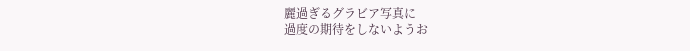麗過ぎるグラビア写真に
過度の期待をしないようお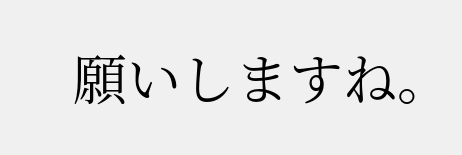願いしますね。